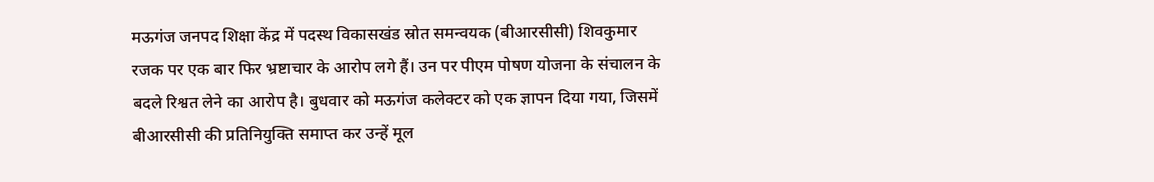मऊगंज जनपद शिक्षा केंद्र में पदस्थ विकासखंड स्रोत समन्वयक (बीआरसीसी) शिवकुमार रजक पर एक बार फिर भ्रष्टाचार के आरोप लगे हैं। उन पर पीएम पोषण योजना के संचालन के बदले रिश्वत लेने का आरोप है। बुधवार को मऊगंज कलेक्टर को एक ज्ञापन दिया गया, जिसमें बीआरसीसी की प्रतिनियुक्ति समाप्त कर उन्हें मूल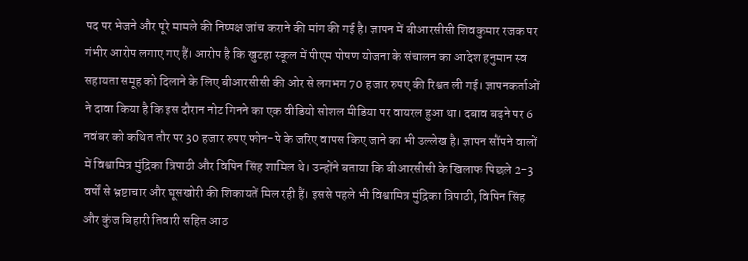पद पर भेजने और पूरे मामले की निष्पक्ष जांच कराने की मांग की गई है। ज्ञापन में बीआरसीसी शिवकुमार रजक पर गंभीर आरोप लगाए गए हैं। आरोप है कि खुटहा स्कूल में पीएम पोषण योजना के संचालन का आदेश हनुमान स्व सहायता समूह को दिलाने के लिए बीआरसीसी की ओर से लगभग 70 हजार रुपए की रिश्वत ली गई। ज्ञापनकर्ताओं ने दावा किया है कि इस दौरान नोट गिनने का एक वीडियो सोशल मीडिया पर वायरल हुआ था। दबाव बढ़ने पर 6 नवंबर को कथित तौर पर 30 हजार रुपए फोन-पे के जरिए वापस किए जाने का भी उल्लेख है। ज्ञापन सौंपने वालों में विश्वामित्र मुंद्रिका त्रिपाठी और विपिन सिंह शामिल थे। उन्होंने बताया कि बीआरसीसी के खिलाफ पिछले 2-3 वर्षों से भ्रष्टाचार और घूसखोरी की शिकायतें मिल रही हैं। इससे पहले भी विश्वामित्र मुंद्रिका त्रिपाठी, विपिन सिंह और कुंज बिहारी तिवारी सहित आठ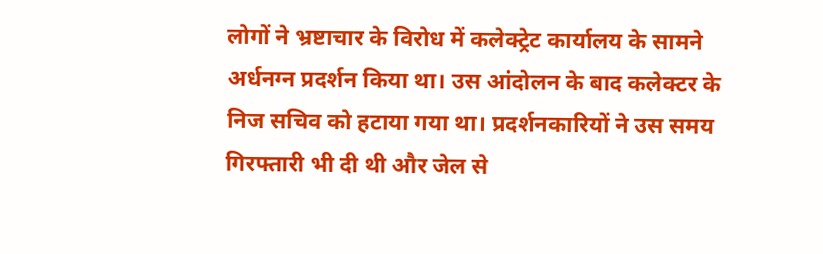लोगों ने भ्रष्टाचार के विरोध में कलेक्ट्रेट कार्यालय के सामने अर्धनग्न प्रदर्शन किया था। उस आंदोलन के बाद कलेक्टर के निज सचिव को हटाया गया था। प्रदर्शनकारियों ने उस समय गिरफ्तारी भी दी थी और जेल से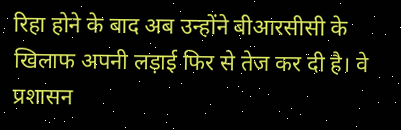रिहा होने के बाद अब उन्होंने बीआरसीसी के खिलाफ अपनी लड़ाई फिर से तेज कर दी है। वे प्रशासन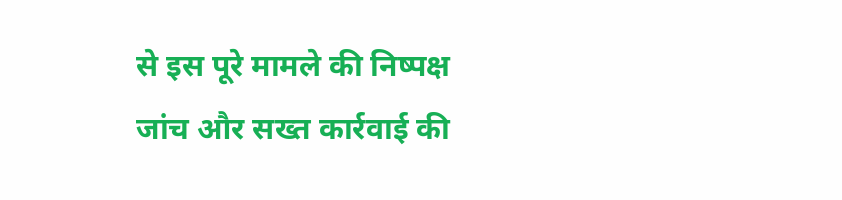से इस पूरे मामले की निष्पक्ष जांच और सख्त कार्रवाई की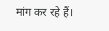मांग कर रहे हैं।